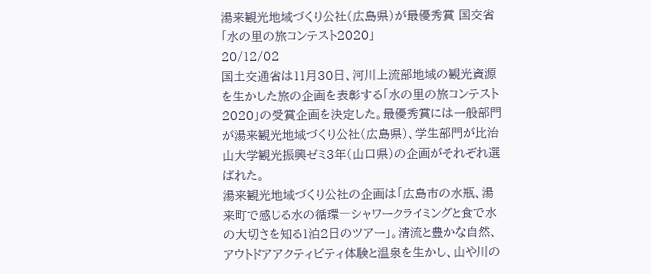湯来観光地域づくり公社(広島県)が最優秀賞 国交省「水の里の旅コンテスト2020」
20/12/02
国土交通省は11月30日、河川上流部地域の観光資源を生かした旅の企画を表彰する「水の里の旅コンテスト2020」の受賞企画を決定した。最優秀賞には一般部門が湯来観光地域づくり公社(広島県)、学生部門が比治山大学観光振興ゼミ3年(山口県)の企画がそれぞれ選ばれた。
湯来観光地域づくり公社の企画は「広島市の水瓶、湯来町で感じる水の循環―シャワークライミングと食で水の大切さを知る1泊2日のツアー」。清流と豊かな自然、アウトドアアクティビティ体験と温泉を生かし、山や川の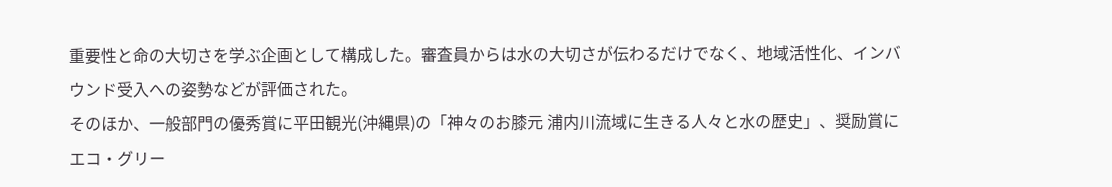重要性と命の大切さを学ぶ企画として構成した。審査員からは水の大切さが伝わるだけでなく、地域活性化、インバウンド受入への姿勢などが評価された。
そのほか、一般部門の優秀賞に平田観光(沖縄県)の「神々のお膝元 浦内川流域に生きる人々と水の歴史」、奨励賞にエコ・グリー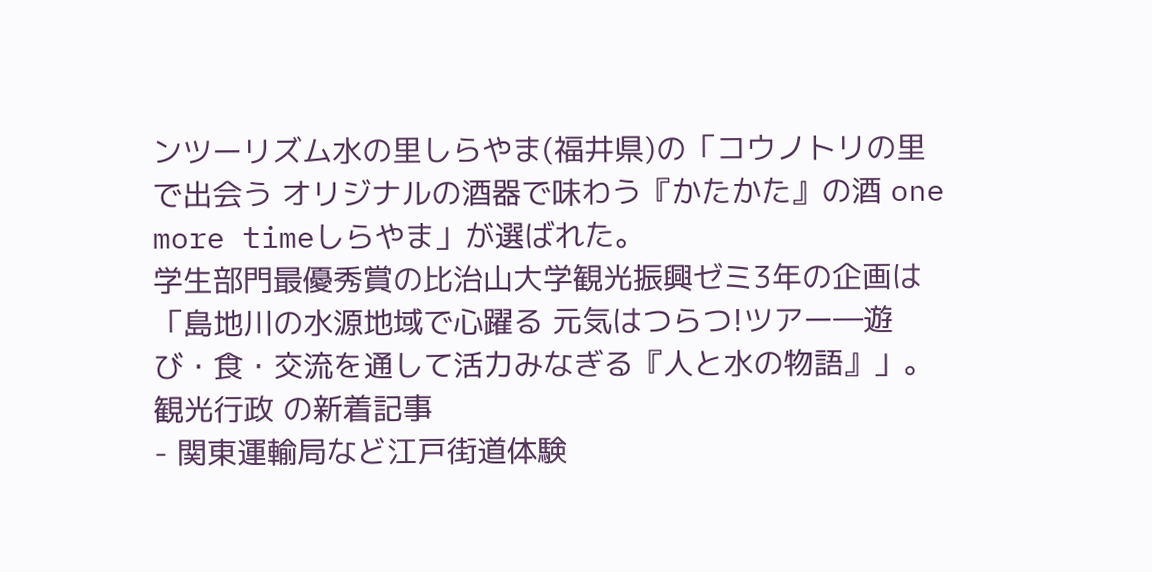ンツーリズム水の里しらやま(福井県)の「コウノトリの里で出会う オリジナルの酒器で味わう『かたかた』の酒 one more timeしらやま」が選ばれた。
学生部門最優秀賞の比治山大学観光振興ゼミ3年の企画は「島地川の水源地域で心躍る 元気はつらつ!ツアー―遊び・食・交流を通して活力みなぎる『人と水の物語』」。
観光行政 の新着記事
- 関東運輸局など江戸街道体験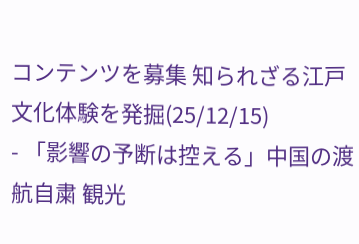コンテンツを募集 知られざる江戸文化体験を発掘(25/12/15)
- 「影響の予断は控える」中国の渡航自粛 観光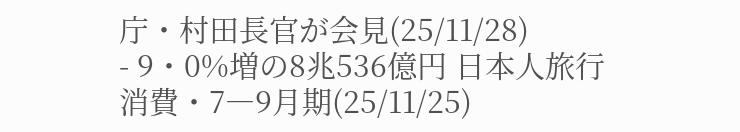庁・村田長官が会見(25/11/28)
- 9・0%増の8兆536億円 日本人旅行消費・7―9月期(25/11/25)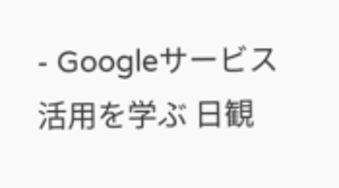- Googleサービス活用を学ぶ 日観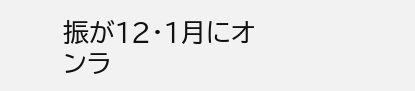振が12・1月にオンラ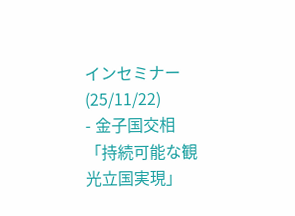インセミナー(25/11/22)
- 金子国交相「持続可能な観光立国実現」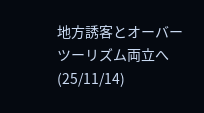地方誘客とオーバーツーリズム両立へ(25/11/14)